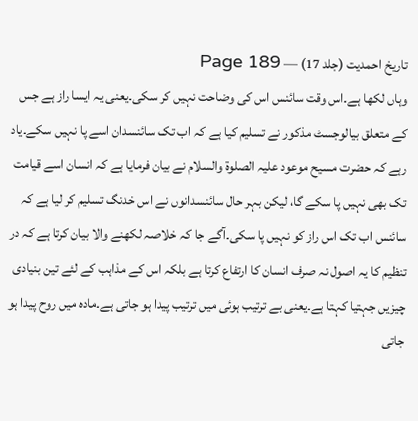تاریخ احمدیت (جلد 17) — Page 189
وہاں لکھا ہے۔اس وقت سائنس اس کی وضاحت نہیں کر سکی۔یعنی یہ ایسا راز ہے جس کے متعلق بیالوجسٹ مذکور نے تسلیم کیا ہے کہ اب تک سائنسدان اسے پا نہیں سکے۔یاد رہے کہ حضرت مسیح موعود علیہ الصلوۃ والسلام نے بیان فرمایا ہے کہ انسان اسے قیامت تک بھی نہیں پا سکے گا، لیکن بہر حال سائنسدانوں نے اس خدنگ تسلیم کر لیا ہے کہ سائنس اب تک اس راز کو نہیں پا سکی۔آگے جا کہ خلاصہ لکھنے والا بیان کرتا ہے کہ در تنظیم کا یہ اصول نہ صرف انسان کا ارتفاع کرتا ہے بلکہ اس کے مذاہب کے لئے تین بنیادی چیزیں جہتیا کہتا ہے۔یعنی بے ترتیب ہوئی میں ترتیب پیدا ہو جاتی ہے۔مادہ میں روح پیدا ہو جاتی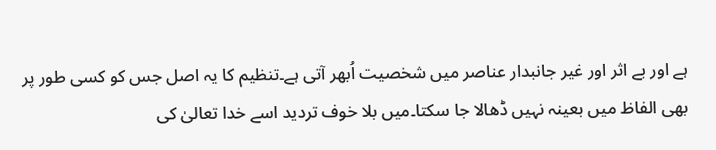ہے اور بے اثر اور غیر جانبدار عناصر میں شخصیت اُبھر آتی ہے۔تنظیم کا یہ اصل جس کو کسی طور پر بھی الفاظ میں بعینہ نہیں ڈھالا جا سکتا۔میں بلا خوف تردید اسے خدا تعالیٰ کی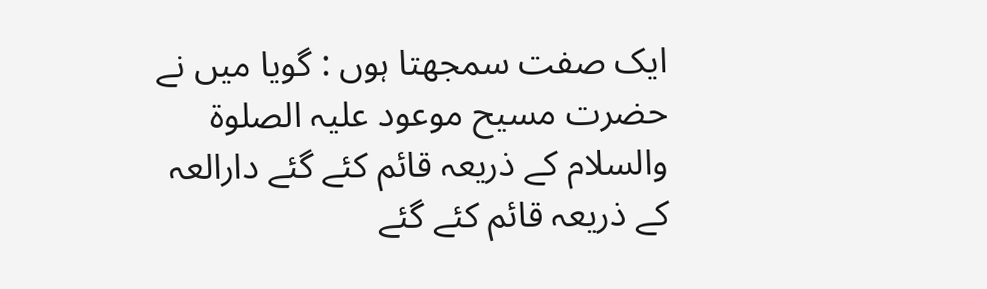ایک صفت سمجھتا ہوں : گویا میں نے حضرت مسیح موعود علیہ الصلوۃ والسلام کے ذریعہ قائم کئے گئے دارالعہ کے ذریعہ قائم کئے گئے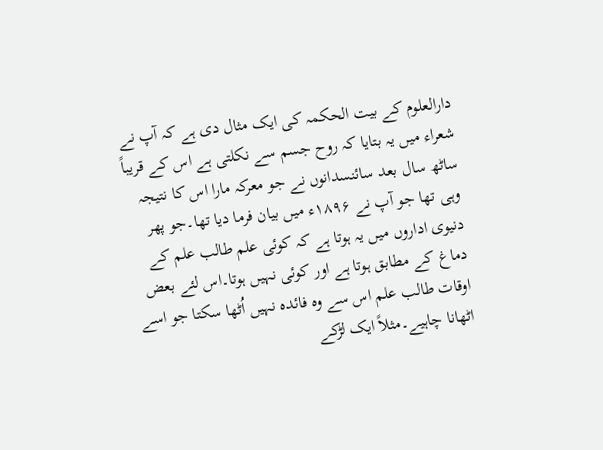دارالعلوم کے بیت الحکمہ کی ایک مثال دی ہے کہ آپ نے شعراء میں یہ بتایا کہ روح جسم سے نکلتی ہے اس کے قریباً ساٹھ سال بعد سائنسدانوں نے جو معرکہ مارا اس کا نتیجہ وہی تھا جو آپ نے ۱۸۹۶ء میں بیان فرما دیا تھا۔جو پھر دنیوی اداروں میں یہ ہوتا ہے کہ کوئی علم طالب علم کے دماغ کے مطابق ہوتا ہے اور کوئی نہیں ہوتا۔اس لئے بعض اوقات طالب علم اس سے وہ فائدہ نہیں اُٹھا سکتا جو اسے اٹھانا چاہیے۔مثلاً ایک لڑکے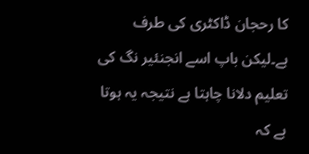کا رحجان ڈاکٹری کی طرف ہے۔لیکن باپ اسے انجنئیر نگ کی تعلیم دلانا چاہتا ہے نتیجہ یہ ہوتا ہے کہ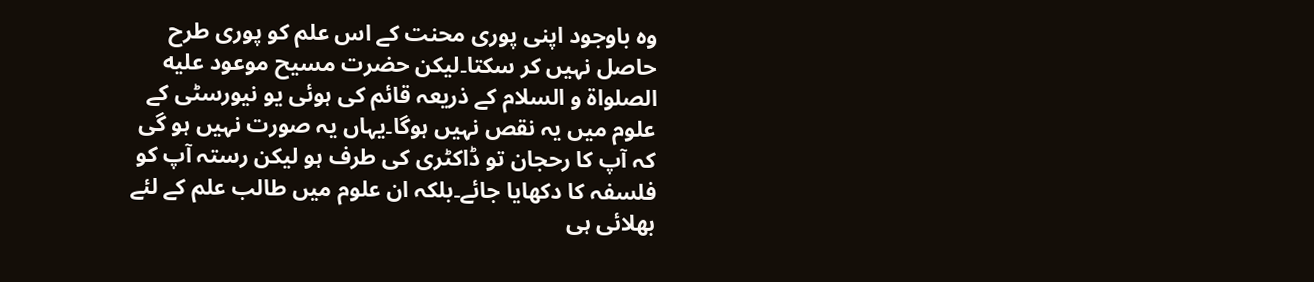وہ باوجود اپنی پوری محنت کے اس علم کو پوری طرح حاصل نہیں کر سکتا۔لیکن حضرت مسیح موعود عليه الصلواۃ و السلام کے ذریعہ قائم کی ہوئی یو نیورسٹی کے علوم میں یہ نقص نہیں ہوگا۔یہاں یہ صورت نہیں ہو گی کہ آپ کا رحجان تو ڈاکٹری کی طرف ہو لیکن رستہ آپ کو فلسفہ کا دکھایا جائے۔بلکہ ان علوم میں طالب علم کے لئے بھلائی ہی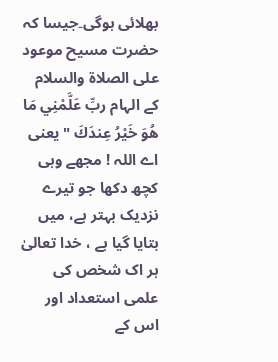بھلائی ہوگی۔جیسا کہ حضرت مسیح موعود علی الصلاة والسلام کے الہام ربِّ عَلَّمْنِي مَا هُوَ خَيْرُ عِندَكَ " یعنی اے اللہ ! مجھے وہی کچھ دکھا جو تیرے نزدیک بہتر ہے، میں بتایا گیا ہے ، خدا تعالیٰ ہر اک شخص کی علمی استعداد اور اس کے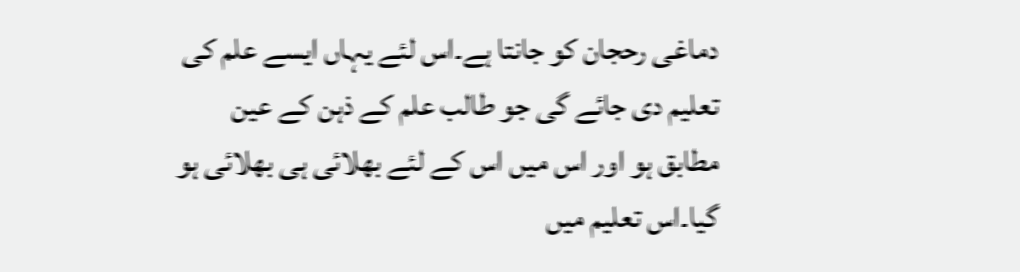دماغی رحجان کو جانتا ہے۔اس لئے یہاں ایسے علم کی تعلیم دی جائے گی جو طالب علم کے ذہن کے عین مطابق ہو اور اس میں اس کے لئے بھلائی ہی بھلائی ہو گیا۔اس تعلیم میں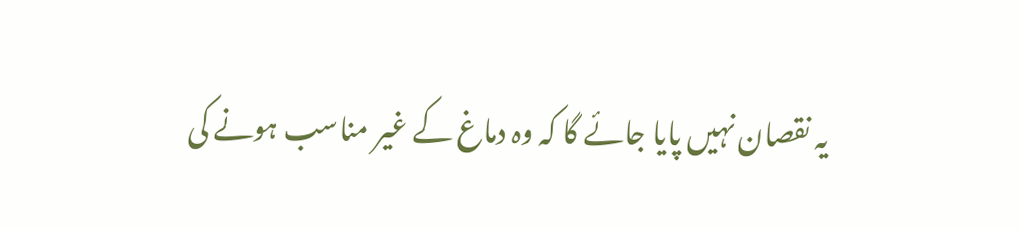یہ نقصان نہیں پایا جائے گا کہ وہ دماغ کے غیر مناسب ہونے کی